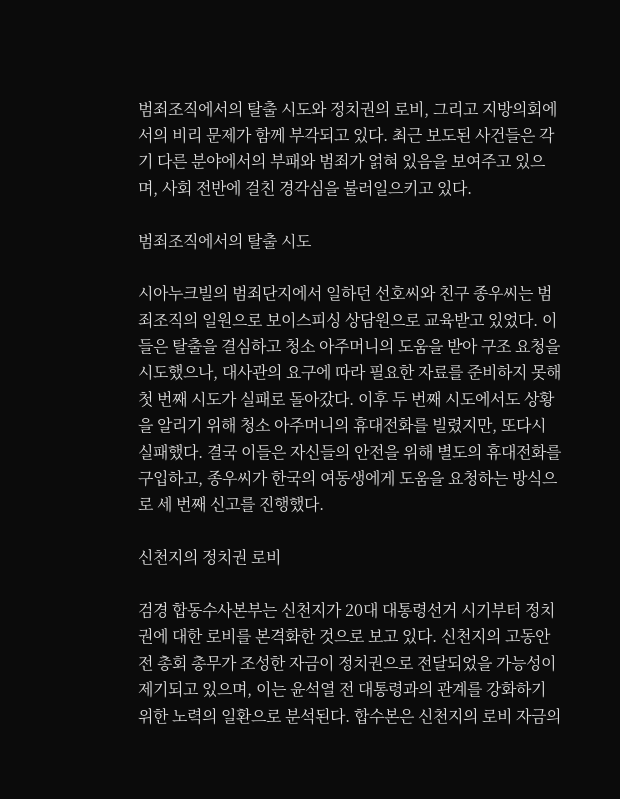범죄조직에서의 탈출 시도와 정치권의 로비, 그리고 지방의회에서의 비리 문제가 함께 부각되고 있다. 최근 보도된 사건들은 각기 다른 분야에서의 부패와 범죄가 얽혀 있음을 보여주고 있으며, 사회 전반에 걸친 경각심을 불러일으키고 있다.

범죄조직에서의 탈출 시도

시아누크빌의 범죄단지에서 일하던 선호씨와 친구 종우씨는 범죄조직의 일원으로 보이스피싱 상담원으로 교육받고 있었다. 이들은 탈출을 결심하고 청소 아주머니의 도움을 받아 구조 요청을 시도했으나, 대사관의 요구에 따라 필요한 자료를 준비하지 못해 첫 번째 시도가 실패로 돌아갔다. 이후 두 번째 시도에서도 상황을 알리기 위해 청소 아주머니의 휴대전화를 빌렸지만, 또다시 실패했다. 결국 이들은 자신들의 안전을 위해 별도의 휴대전화를 구입하고, 종우씨가 한국의 여동생에게 도움을 요청하는 방식으로 세 번째 신고를 진행했다.

신천지의 정치권 로비

검경 합동수사본부는 신천지가 20대 대통령선거 시기부터 정치권에 대한 로비를 본격화한 것으로 보고 있다. 신천지의 고동안 전 총회 총무가 조성한 자금이 정치권으로 전달되었을 가능성이 제기되고 있으며, 이는 윤석열 전 대통령과의 관계를 강화하기 위한 노력의 일환으로 분석된다. 합수본은 신천지의 로비 자금의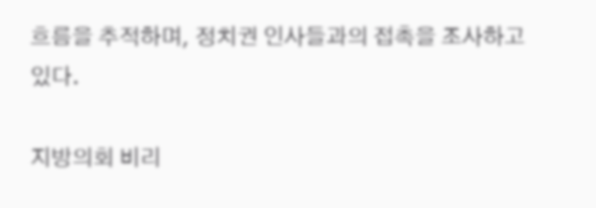흐름을 추적하며, 정치권 인사들과의 접촉을 조사하고 있다.

지방의회 비리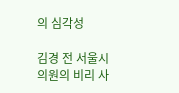의 심각성

김경 전 서울시의원의 비리 사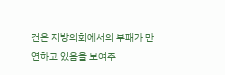건은 지방의회에서의 부패가 만연하고 있음을 보여주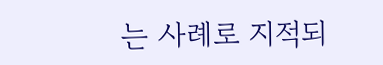는 사례로 지적되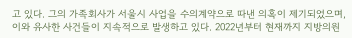고 있다. 그의 가족회사가 서울시 사업을 수의계약으로 따낸 의혹이 제기되었으며, 이와 유사한 사건들이 지속적으로 발생하고 있다. 2022년부터 현재까지 지방의원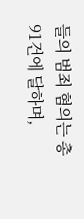들의 범죄 혐의는 총 91건에 달하며,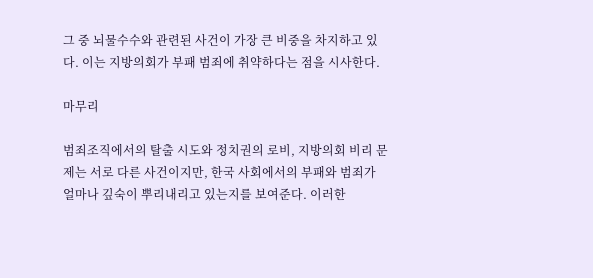그 중 뇌물수수와 관련된 사건이 가장 큰 비중을 차지하고 있다. 이는 지방의회가 부패 범죄에 취약하다는 점을 시사한다.

마무리

범죄조직에서의 탈출 시도와 정치권의 로비, 지방의회 비리 문제는 서로 다른 사건이지만, 한국 사회에서의 부패와 범죄가 얼마나 깊숙이 뿌리내리고 있는지를 보여준다. 이러한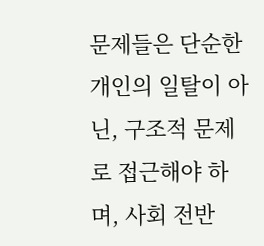문제들은 단순한 개인의 일탈이 아닌, 구조적 문제로 접근해야 하며, 사회 전반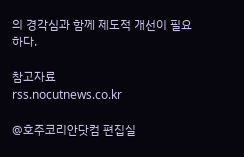의 경각심과 함께 제도적 개선이 필요하다.

참고자료
rss.nocutnews.co.kr

@호주코리안닷컴 편집실